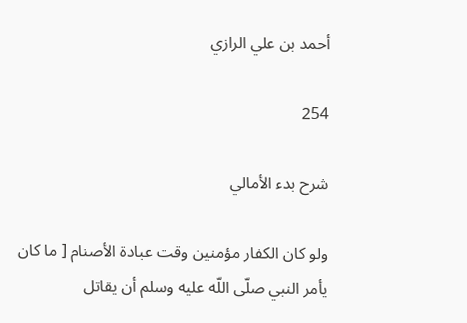أحمد بن علي الرازي

254

شرح بدء الأمالي

ولو كان الكفار مؤمنين وقت عبادة الأصنام [ ما كان يأمر النبي صلّى اللّه عليه وسلم أن يقاتل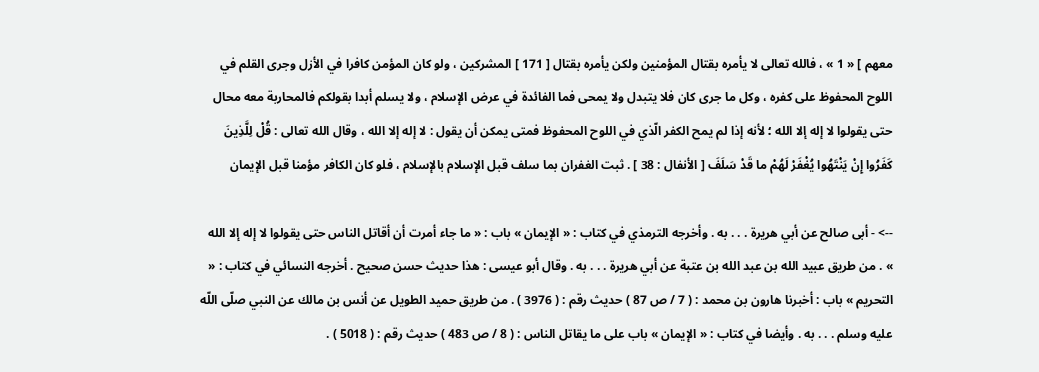معهم ] « 1 » ، فالله تعالى لا يأمره بقتال المؤمنين ولكن يأمره بقتال [ 171 ] المشركين ، ولو كان المؤمن كافرا في الأزل وجرى القلم في اللوح المحفوظ على كفره ، وكل ما جرى كان فلا يتبدل ولا يمحى فما الفائدة في عرض الإسلام ، ولا يسلم أبدا بقولكم فالمحاربة معه محال حتى يقولوا لا إله إلا الله ؛ لأنه إذا لم يمح الكفر الّذي في اللوح المحفوظ فمتى يمكن أن يقول : لا إله إلا الله ، وقال الله تعالى : قُلْ لِلَّذِينَ كَفَرُوا إِنْ يَنْتَهُوا يُغْفَرْ لَهُمْ ما قَدْ سَلَفَ [ الأنفال : 38 ] . ثبت الغفران بما سلف قبل الإسلام بالإسلام ، فلو كان الكافر مؤمنا قبل الإيمان

--> - أبى صالح عن أبي هريرة . . . به . وأخرجه الترمذي في كتاب : « الإيمان » باب : « ما جاء أمرت أن أقاتل الناس حتى يقولوا لا إله إلا الله » . من طريق عبيد الله بن عبد الله بن عتبة عن أبي هريرة . . . به . وقال أبو عيسى : هذا حديث حسن صحيح . أخرجه النسائي في كتاب : « التحريم » باب : أخبرنا هارون بن محمد : ( 7 / ص 87 ) حديث رقم : ( 3976 ) . من طريق حميد الطويل عن أنس بن مالك عن النبي صلّى اللّه عليه وسلم . . . به . وأيضا في كتاب : « الإيمان » باب على ما يقاتل الناس : ( 8 / ص 483 ) حديث رقم : ( 5018 ) .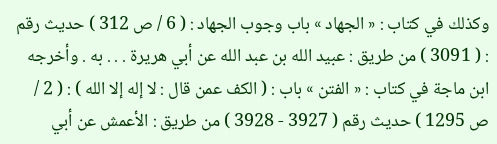وكذلك في كتاب : « الجهاد » باب وجوب الجهاد : ( 6 / ص 312 ) حديث رقم : ( 3091 ) من طريق : عبيد الله بن عبد الله عن أبي هريرة . . . به . وأخرجه ابن ماجة في كتاب : « الفتن » باب : ( الكف عمن قال : لا إله إلا الله ) : ( 2 / ص 1295 ) حديث رقم ( 3927 - 3928 ) من طريق : الأعمش عن أبي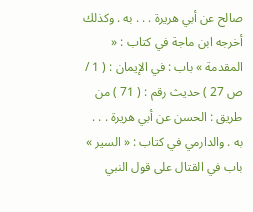صالح عن أبي هريرة . . . به . وكذلك أخرجه ابن ماجة في كتاب : « المقدمة » باب : في الإيمان : ( 1 / ص 27 ) حديث رقم : ( 71 ) من طريق : الحسن عن أبي هريرة . . . به . والدارمي في كتاب : « السير » باب في القتال على قول النبي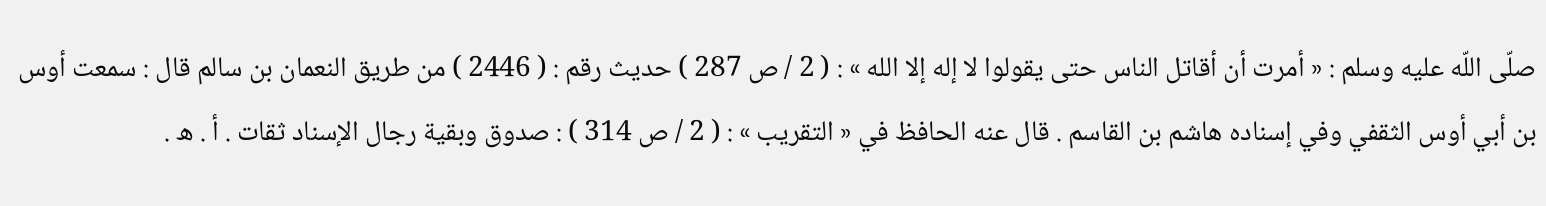صلّى اللّه عليه وسلم : « أمرت أن أقاتل الناس حتى يقولوا لا إله إلا الله » : ( 2 / ص 287 ) حديث رقم : ( 2446 ) من طريق النعمان بن سالم قال : سمعت أوس بن أبي أوس الثقفي وفي إسناده هاشم بن القاسم . قال عنه الحافظ في « التقريب » : ( 2 / ص 314 ) : صدوق وبقية رجال الإسناد ثقات . أ . ه .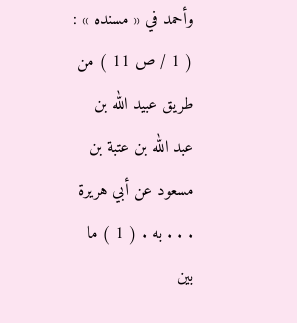وأحمد في « مسنده » : ( 1 / ص 11 ) من طريق عبيد الله بن عبد الله بن عتبة بن مسعود عن أبي هريرة . . . به . ( 1 ) ما بين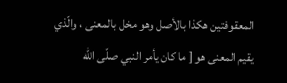المعقوفتين هكذا بالأصل وهو مخل بالمعنى ، والّذي يقيم المعنى هو [ ما كان يأمر النبي صلّى اللّه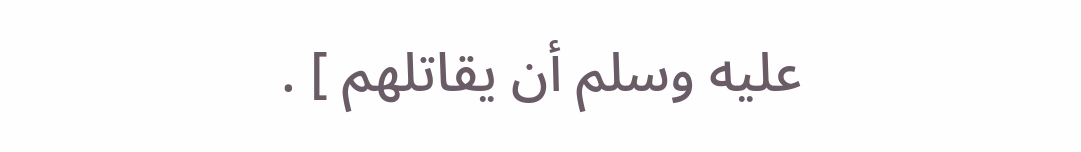عليه وسلم أن يقاتلهم ] .